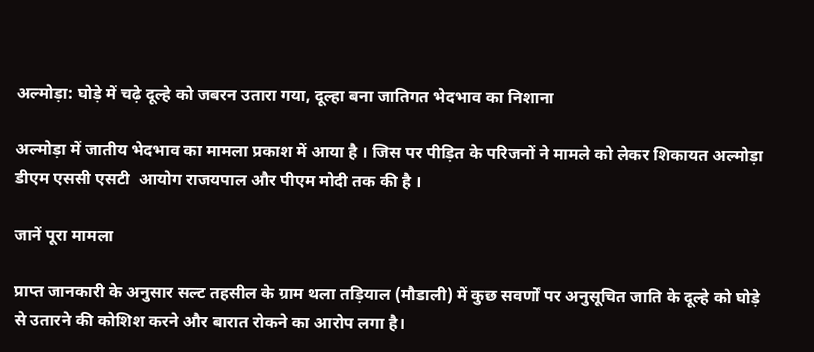अल्मोड़ा: घोड़े में चढ़े दूल्हे को जबरन उतारा गया, दूल्हा बना जातिगत भेदभाव का निशाना

अल्मोड़ा में जातीय भेदभाव का मामला प्रकाश में आया है । जिस पर पीड़ित के परिजनों ने मामले को लेकर शिकायत अल्मोड़ा डीएम एससी एसटी  आयोग राजयपाल और पीएम मोदी तक की है ।

जानें पूरा मामला

प्राप्त जानकारी के अनुसार सल्ट तहसील के ग्राम थला तड़ियाल (मौडाली) में कुछ सवर्णों पर अनुसूचित जाति के दूल्हे को घोड़े से उतारने की कोशिश करने और बारात रोकने का आरोप लगा है।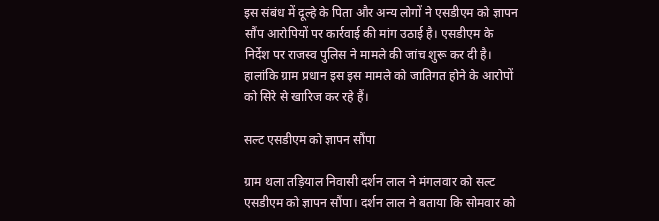इस संबंध में दूल्हे के पिता और अन्य लोगों ने एसडीएम को ज्ञापन सौंप आरोपियों पर कार्रवाई की मांग उठाई है। एसडीएम के निर्देश पर राजस्व पुलिस ने मामले की जांच शुरू कर दी है। हालांकि ग्राम प्रधान इस इस मामले को जातिगत होने के आरोपों को सिरे से खारिज कर रहे हैं।

सल्ट एसडीएम को ज्ञापन सौंपा

ग्राम थला तड़ियाल निवासी दर्शन लाल ने मंगलवार को सल्ट एसडीएम को ज्ञापन सौंपा। दर्शन लाल ने बताया कि सोमवार को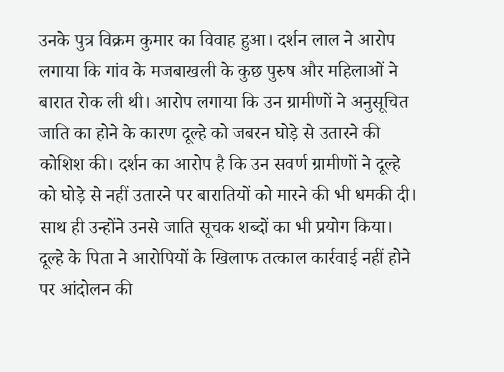उनके पुत्र विक्रम कुमार का विवाह हुआ। दर्शन लाल ने आरोप लगाया कि गांव के मजबाखली के कुछ पुरुष और महिलाओं ने बारात रोक ली थी। आरोप लगाया कि उन ग्रामीणों ने अनुसूचित जाति का होने के कारण दूल्हे को जबरन घोड़े से उतारने की कोशिश की। दर्शन का आरोप है कि उन सवर्ण ग्रामीणों ने दूल्हे को घोड़े से नहीं उतारने पर बारातियों को मारने की भी धमकी दी। साथ ही उन्होंने उनसे जाति सूचक शब्दों का भी प्रयोग किया। दूल्हे के पिता ने आरोपियों के खिलाफ तत्काल कार्रवाई नहीं होने पर आंदोलन की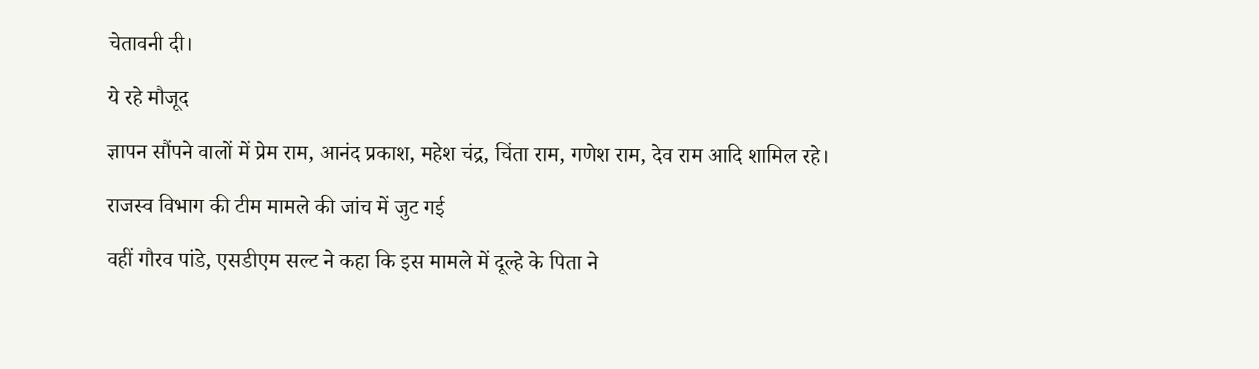चेतावनी दी।

ये रहे मौजूद

ज्ञापन सौंपने वालों में प्रेम राम, आनंद प्रकाश, महेश चंद्र, चिंता राम, गणेश राम, देव राम आदि शामिल रहे।

राजस्व विभाग की टीम मामले की जांच में जुट गई

वहीं गौरव पांडे, एसडीएम सल्ट ने कहा कि इस मामले में दूल्हे के पिता ने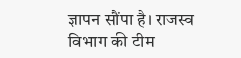ज्ञापन सौंपा है। राजस्व विभाग की टीम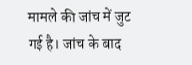मामले की जांच में जुट गई है। जांच के बाद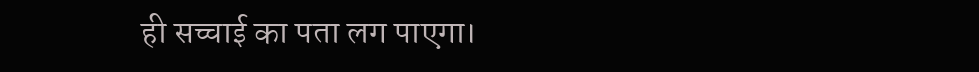ही सच्चाई का पता लग पाएगा।